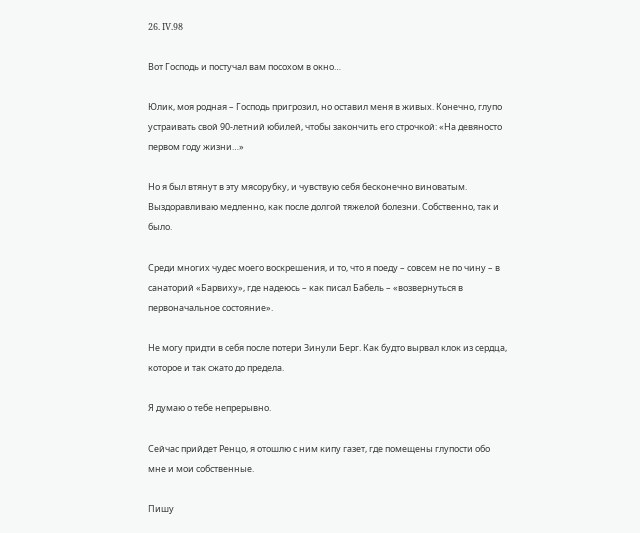26. IV.98

Вот Господь и постучал вам посохом в окно…

Юлик, моя родная – Господь пригрозил, но оставил меня в живых. Конечно, глупо устраивать свой 90-летний юбилей, чтобы закончить его строчкой: «На девяносто первом году жизни…»

Но я был втянут в эту мясорубку, и чувствую себя бесконечно виноватым. Выздоравливаю медленно, как после долгой тяжелой болезни. Собственно, так и было.

Среди многих чудес моего воскрешения, и то, что я поеду – совсем не по чину – в санаторий «Барвиху», где надеюсь – как писал Бабель – «возвернуться в первоначальное состояние».

Не могу придти в себя после потери Зинули Берг. Как будто вырвал клок из сердца, которое и так сжато до предела.

Я думаю о тебе непрерывно.

Сейчас прийдет Ренцо, я отошлю с ним кипу газет, где помещены глупости обо мне и мои собственные.

Пишу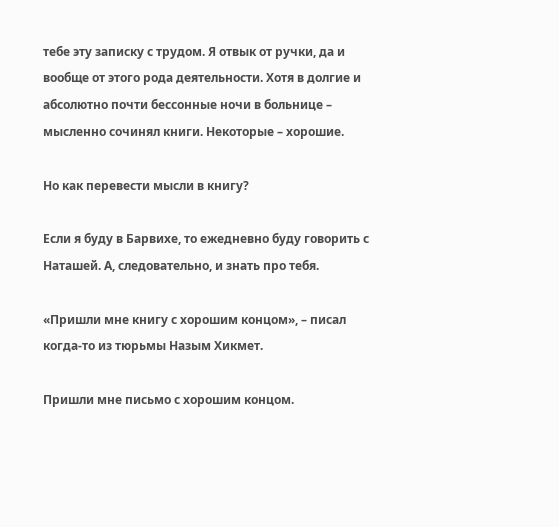тебе эту записку с трудом. Я отвык от ручки, да и вообще от этого рода деятельности. Хотя в долгие и абсолютно почти бессонные ночи в больнице – мысленно сочинял книги. Некоторые – хорошие.

Но как перевести мысли в книгу?

Если я буду в Барвихе, то ежедневно буду говорить с Наташей. А, следовательно, и знать про тебя.

«Пришли мне книгу с хорошим концом», – писал когда-то из тюрьмы Назым Хикмет.

Пришли мне письмо с хорошим концом.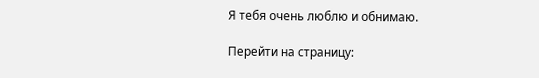Я тебя очень люблю и обнимаю.

Перейти на страницу: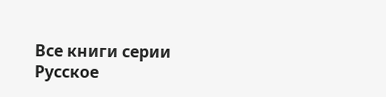Все книги серии Русское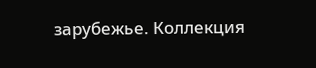зарубежье. Коллекция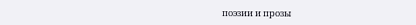поэзии и прозы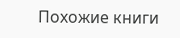Похожие книги